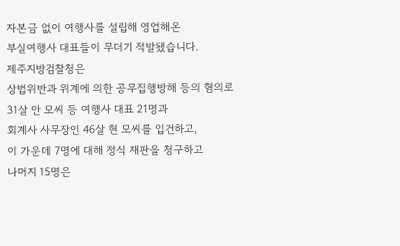자본금 없이 여행사를 설립해 영업해온
부실여행사 대표들이 무더기 적발됐습니다.
제주지방검찰청은
상법위반과 위계에 의한 공무집행방해 등의 혐의로
31살 안 모씨 등 여행사 대표 21명과
회계사 사무장인 46살 현 모씨를 입건하고,
이 가운데 7명에 대해 정식 재판을 청구하고
나머지 15명은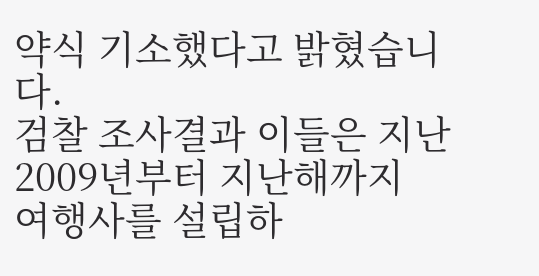약식 기소했다고 밝혔습니다.
검찰 조사결과 이들은 지난 2009년부터 지난해까지
여행사를 설립하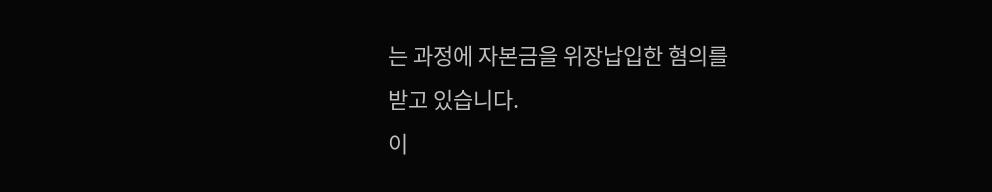는 과정에 자본금을 위장납입한 혐의를
받고 있습니다.
이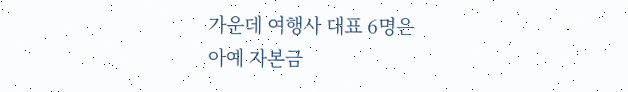가운데 여행사 대표 6명은
아예 자본금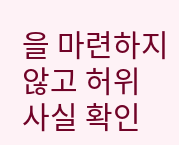을 마련하지 않고 허위 사실 확인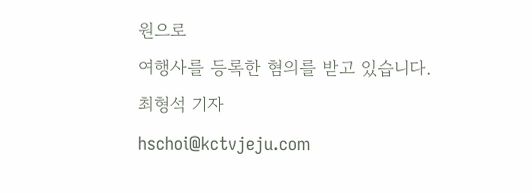원으로
여행사를 등록한 혐의를 받고 있습니다.
최형석 기자
hschoi@kctvjeju.com